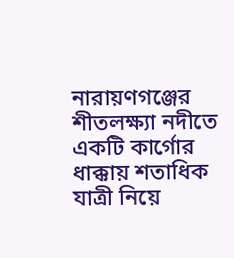নারায়ণগঞ্জের শীতলক্ষ্যা নদীতে একটি কার্গোর ধাক্কায় শতাধিক যাত্রী নিয়ে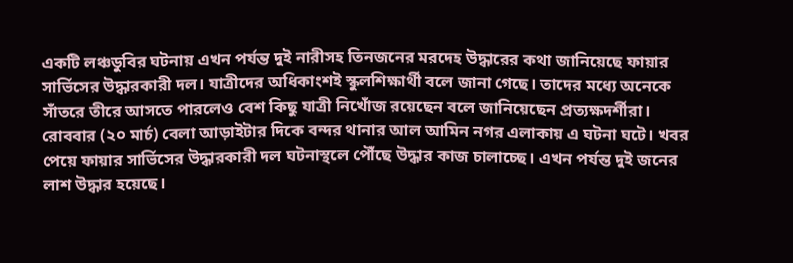একটি লঞ্চডুবির ঘটনায় এখন পর্যন্ত দুই নারীসহ তিনজনের মরদেহ উদ্ধারের কথা জানিয়েছে ফায়ার সার্ভিসের উদ্ধারকারী দল। যাত্রীদের অধিকাংশই স্কুলশিক্ষার্থী বলে জানা গেছে। তাদের মধ্যে অনেকে সাঁতরে তীরে আসতে পারলেও বেশ কিছু যাত্রী নিখোঁজ রয়েছেন বলে জানিয়েছেন প্রত্যক্ষদর্শীরা।
রোববার (২০ মার্চ) বেলা আড়াইটার দিকে বন্দর থানার আল আমিন নগর এলাকায় এ ঘটনা ঘটে। খবর পেয়ে ফায়ার সার্ভিসের উদ্ধারকারী দল ঘটনাস্থলে পৌঁছে উদ্ধার কাজ চালাচ্ছে। এখন পর্যন্ত দুই জনের লাশ উদ্ধার হয়েছে।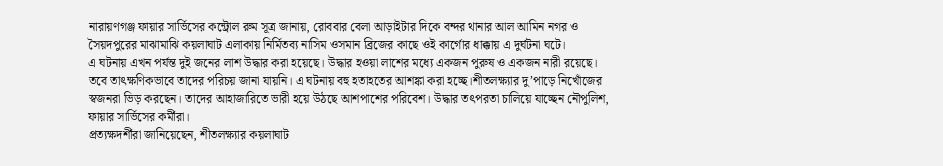নারায়ণগঞ্জ ফায়ার সার্ভিসের কন্ট্রোল রুম সূত্র জানায়, রোববার বেলা আড়াইটার দিকে বন্দর থানার আল আমিন নগর ও সৈয়দপুরের মাঝামাঝি কয়লাঘাট এলাকায় নির্মিতব্য নাসিম ওসমান ব্রিজের কাছে ওই কার্গোর ধাক্কায় এ দুর্ঘটনা ঘটে।
এ ঘটনায় এখন পর্যন্ত দুই জনের লাশ উদ্ধার করা হয়েছে। উদ্ধার হওয়া লাশের মধ্যে একজন পুরুষ ও একজন নারী রয়েছে। তবে তাৎক্ষণিকভাবে তাদের পরিচয় জানা যায়নি। এ ঘটনায় বহু হতাহতের আশঙ্কা করা হচ্ছে।শীতলক্ষ্যার দু’পাড়ে নিখোঁজের স্বজনরা ভিড় করছেন। তাদের আহাজারিতে ভারী হয়ে উঠছে আশপাশের পরিবেশ। উদ্ধার তৎপরতা চালিয়ে যাচ্ছেন নৌপুলিশ, ফায়ার সার্ভিসের কর্মীরা।
প্রত্যক্ষদর্শীরা জানিয়েছেন, শীতলক্ষ্যার কয়লাঘাট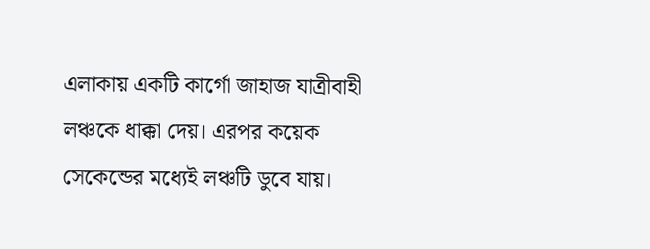এলাকায় একটি কার্গো জাহাজ যাত্রীবাহী লঞ্চকে ধাক্কা দেয়। এরপর কয়েক সেকেন্ডের মধ্যেই লঞ্চটি ডুবে যায়।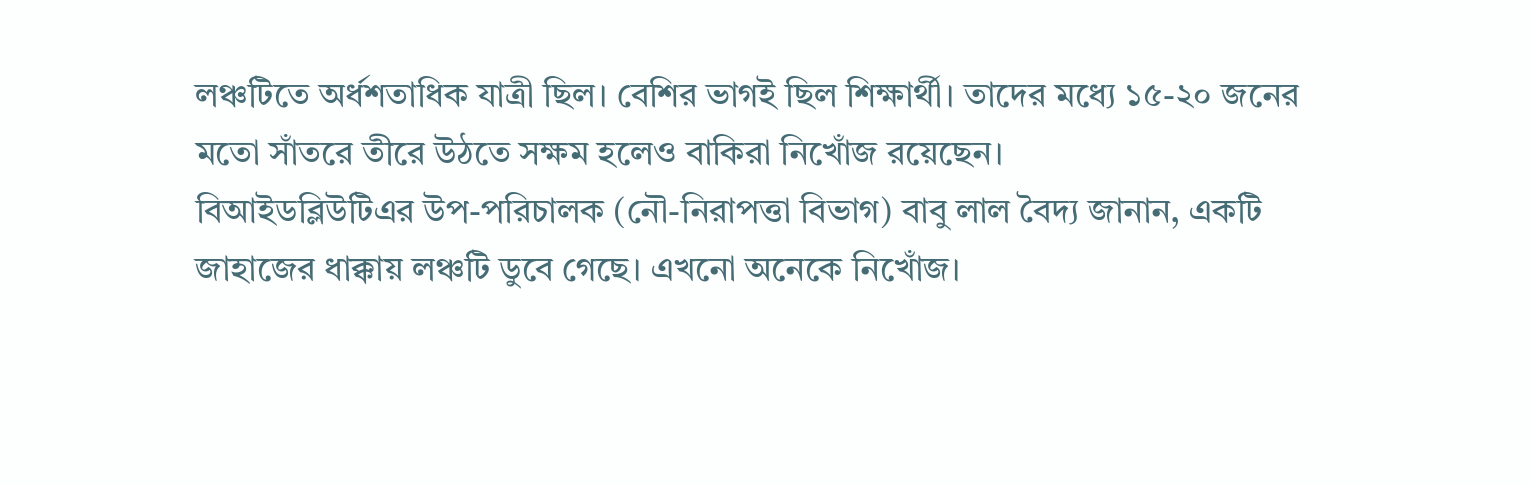লঞ্চটিতে অর্ধশতাধিক যাত্রী ছিল। বেশির ভাগই ছিল শিক্ষার্থী। তাদের মধ্যে ১৫-২০ জনের মতো সাঁতরে তীরে উঠতে সক্ষম হলেও বাকিরা নিখোঁজ রয়েছেন।
বিআইডব্লিউটিএর উপ-পরিচালক (নৌ-নিরাপত্তা বিভাগ) বাবু লাল বৈদ্য জানান, একটি জাহাজের ধাক্কায় লঞ্চটি ডুবে গেছে। এখনো অনেকে নিখোঁজ।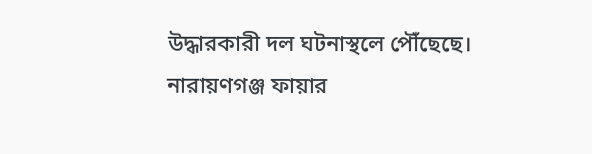উদ্ধারকারী দল ঘটনাস্থলে পৌঁছেছে।
নারায়ণগঞ্জ ফায়ার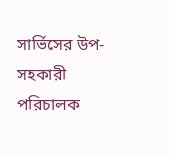সার্ভিসের উপ-সহকারী পরিচালক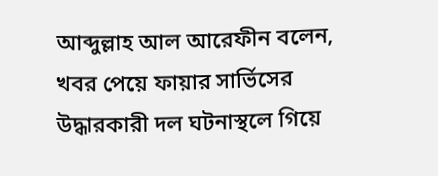আব্দুল্লাহ আল আরেফীন বলেন, খবর পেয়ে ফায়ার সার্ভিসের উদ্ধারকারী দল ঘটনাস্থলে গিয়ে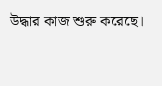উদ্ধার কাজ শুরু করেছে।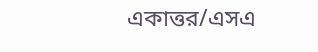একাত্তর/এসএ